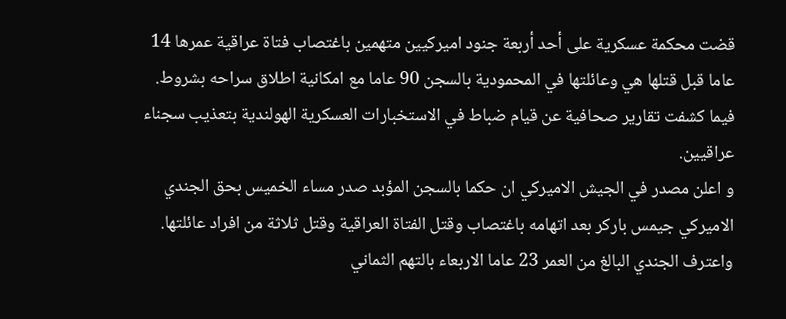قضت محكمة عسكرية على أحد أربعة جنود اميركيين متهمين باغتصاب فتاة عراقية عمرها 14 عاما قبل قتلها هي وعائلتها في المحمودية بالسجن 90 عاما مع امكانية اطلاق سراحه بشروط. فيما كشفت تقارير صحافية عن قيام ضباط في الاستخبارات العسكرية الهولندية بتعذيب سجناء عراقيين.
و اعلن مصدر في الجيش الاميركي ان حكما بالسجن المؤبد صدر مساء الخميس بحق الجندي الاميركي جيمس باركر بعد اتهامه باغتصاب وقتل الفتاة العراقية وقتل ثلاثة من افراد عائلتها. واعترف الجندي البالغ من العمر 23 عاما الاربعاء بالتهم الثماني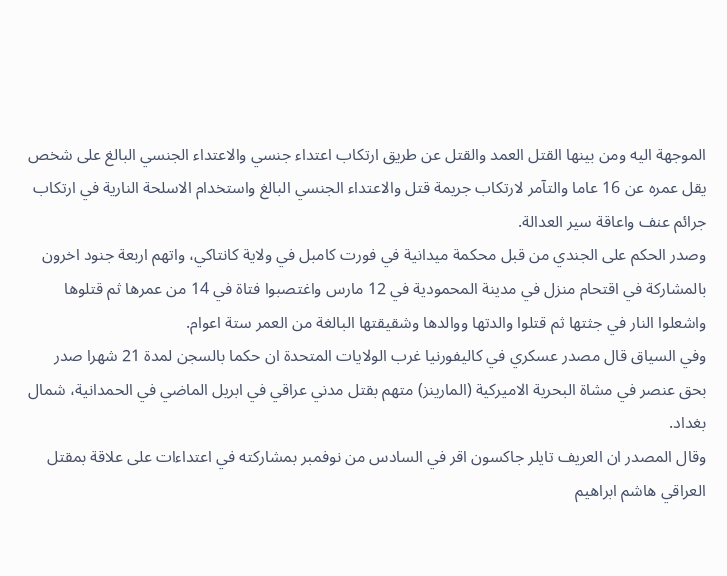الموجهة اليه ومن بينها القتل العمد والقتل عن طريق ارتكاب اعتداء جنسي والاعتداء الجنسي البالغ على شخص يقل عمره عن 16 عاما والتآمر لارتكاب جريمة قتل والاعتداء الجنسي البالغ واستخدام الاسلحة النارية في ارتكاب جرائم عنف واعاقة سير العدالة.
وصدر الحكم على الجندي من قبل محكمة ميدانية في فورت كامبل في ولاية كانتاكي، واتهم اربعة جنود اخرون بالمشاركة في اقتحام منزل في مدينة المحمودية في 12 مارس واغتصبوا فتاة في 14 من عمرها ثم قتلوها واشعلوا النار في جثتها ثم قتلوا والدتها ووالدها وشقيقتها البالغة من العمر ستة اعوام.
وفي السياق قال مصدر عسكري في كاليفورنيا غرب الولايات المتحدة ان حكما بالسجن لمدة 21 شهرا صدر بحق عنصر في مشاة البحرية الاميركية (المارينز) متهم بقتل مدني عراقي في ابريل الماضي في الحمدانية، شمال بغداد.
وقال المصدر ان العريف تايلر جاكسون اقر في السادس من نوفمبر بمشاركته في اعتداءات على علاقة بمقتل العراقي هاشم ابراهيم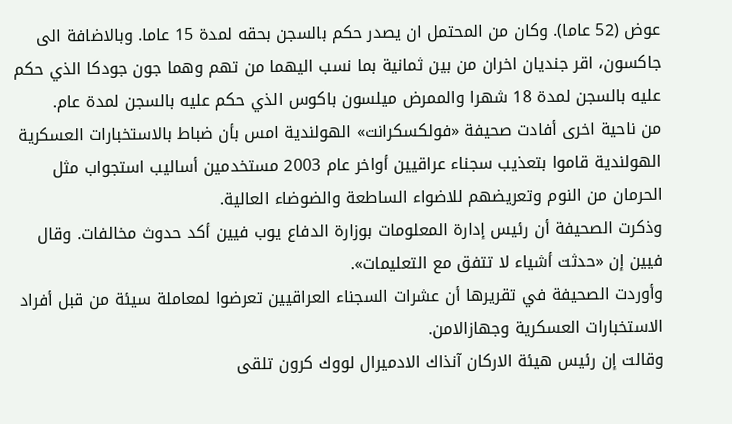عوض (52 عاما). وكان من المحتمل ان يصدر حكم بالسجن بحقه لمدة 15 عاما. وبالاضافة الى جاكسون، اقر جنديان اخران من بين ثمانية بما نسب اليهما من تهم وهما جون جودكا الذي حكم عليه بالسجن لمدة 18 شهرا والممرض ميلسون باكوس الذي حكم عليه بالسجن لمدة عام.
من ناحية اخرى أفادت صحيفة «فولكسكرانت» الهولندية امس بأن ضباط بالاستخبارات العسكرية الهولندية قاموا بتعذيب سجناء عراقيين أواخر عام 2003 مستخدمين أساليب استجواب مثل الحرمان من النوم وتعريضهم للاضواء الساطعة والضوضاء العالية.
وذكرت الصحيفة أن رئيس إدارة المعلومات بوزارة الدفاع يوب فيين أكد حدوث مخالفات. وقال فيين إن «حدثت أشياء لا تتفق مع التعليمات».
وأوردت الصحيفة في تقريرها أن عشرات السجناء العراقيين تعرضوا لمعاملة سيئة من قبل أفراد الاستخبارات العسكرية وجهازالامن.
وقالت إن رئيس هيئة الاركان آنذاك الادميرال لووك كرون تلقى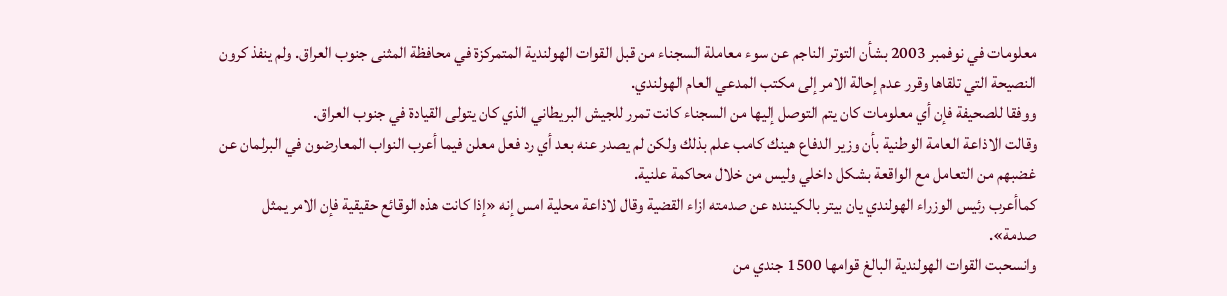معلومات في نوفمبر 2003 بشأن التوتر الناجم عن سوء معاملة السجناء من قبل القوات الهولندية المتمركزة في محافظة المثنى جنوب العراق. ولم ينفذ كرون النصيحة التي تلقاها وقرر عدم إحالة الامر إلى مكتب المدعي العام الهولندي.
ووفقا للصحيفة فإن أي معلومات كان يتم التوصل إليها من السجناء كانت تمرر للجيش البريطاني الذي كان يتولى القيادة في جنوب العراق.
وقالت الاذاعة العامة الوطنية بأن وزير الدفاع هينك كامب علم بذلك ولكن لم يصدر عنه بعد أي رد فعل معلن فيما أعرب النواب المعارضون في البرلمان عن غضبهم من التعامل مع الواقعة بشكل داخلي وليس من خلال محاكمة علنية.
كماأعرب رئيس الوزراء الهولندي يان بيتر بالكيننده عن صدمته ازاء القضية وقال لاذاعة محلية امس إنه «إذا كانت هذه الوقائع حقيقية فإن الامر يمثل صدمة».
وانسحبت القوات الهولندية البالغ قوامها 1500 جندي من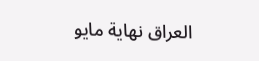العراق نهاية مايو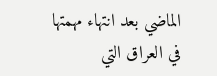الماضي بعد انتهاء مهمتها في العراق التي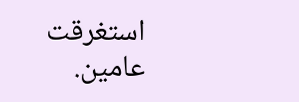استغرقت عامين.